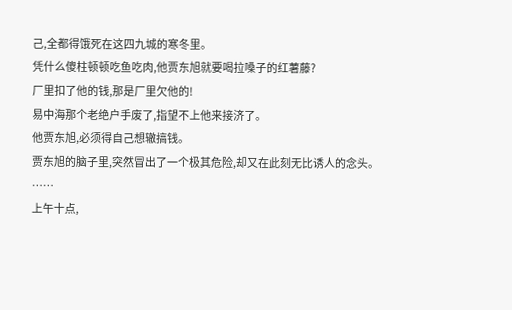己,全都得饿死在这四九城的寒冬里。
凭什么傻柱顿顿吃鱼吃肉,他贾东旭就要喝拉嗓子的红薯藤?
厂里扣了他的钱,那是厂里欠他的!
易中海那个老绝户手废了,指望不上他来接济了。
他贾东旭,必须得自己想辙搞钱。
贾东旭的脑子里,突然冒出了一个极其危险,却又在此刻无比诱人的念头。
……
上午十点,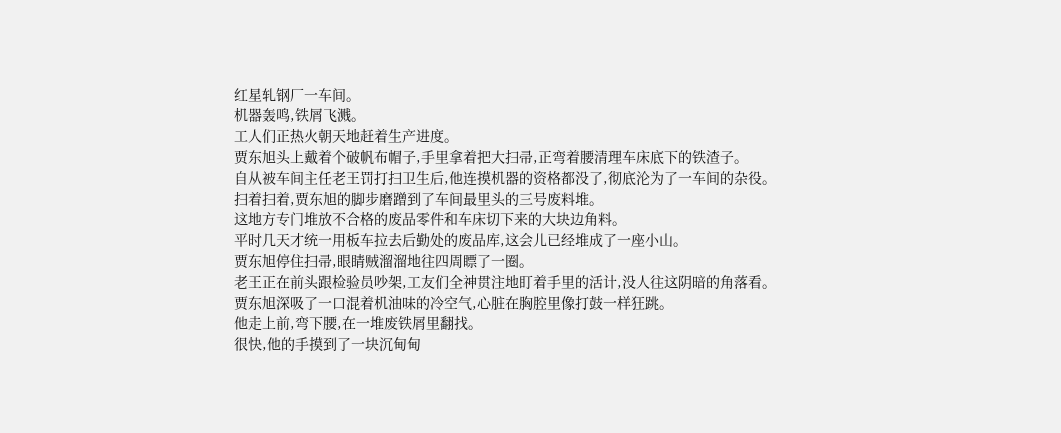红星轧钢厂一车间。
机器轰鸣,铁屑飞溅。
工人们正热火朝天地赶着生产进度。
贾东旭头上戴着个破帆布帽子,手里拿着把大扫帚,正弯着腰清理车床底下的铁渣子。
自从被车间主任老王罚打扫卫生后,他连摸机器的资格都没了,彻底沦为了一车间的杂役。
扫着扫着,贾东旭的脚步磨蹭到了车间最里头的三号废料堆。
这地方专门堆放不合格的废品零件和车床切下来的大块边角料。
平时几天才统一用板车拉去后勤处的废品库,这会儿已经堆成了一座小山。
贾东旭停住扫帚,眼睛贼溜溜地往四周瞟了一圈。
老王正在前头跟检验员吵架,工友们全神贯注地盯着手里的活计,没人往这阴暗的角落看。
贾东旭深吸了一口混着机油味的冷空气,心脏在胸腔里像打鼓一样狂跳。
他走上前,弯下腰,在一堆废铁屑里翻找。
很快,他的手摸到了一块沉甸甸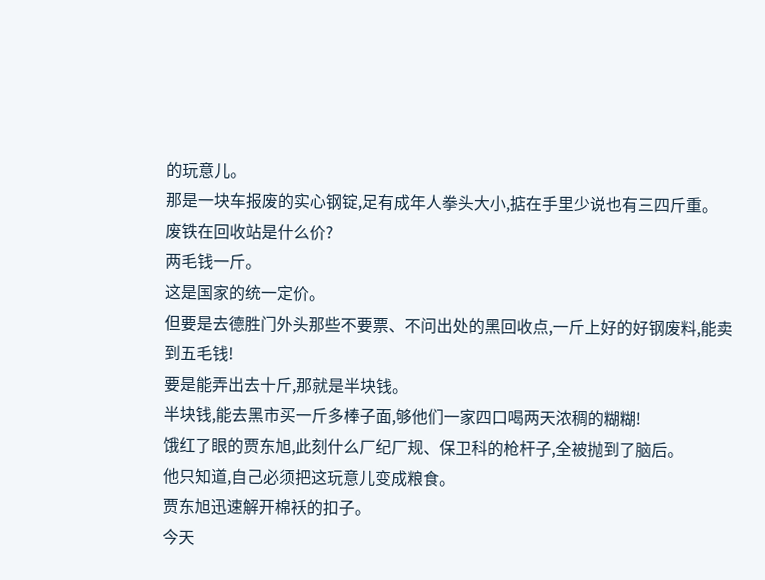的玩意儿。
那是一块车报废的实心钢锭,足有成年人拳头大小,掂在手里少说也有三四斤重。
废铁在回收站是什么价?
两毛钱一斤。
这是国家的统一定价。
但要是去德胜门外头那些不要票、不问出处的黑回收点,一斤上好的好钢废料,能卖到五毛钱!
要是能弄出去十斤,那就是半块钱。
半块钱,能去黑市买一斤多棒子面,够他们一家四口喝两天浓稠的糊糊!
饿红了眼的贾东旭,此刻什么厂纪厂规、保卫科的枪杆子,全被抛到了脑后。
他只知道,自己必须把这玩意儿变成粮食。
贾东旭迅速解开棉袄的扣子。
今天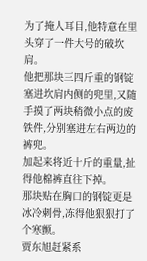为了掩人耳目,他特意在里头穿了一件大号的破坎肩。
他把那块三四斤重的钢锭塞进坎肩内侧的兜里,又随手摸了两块稍微小点的废铁件,分别塞进左右两边的裤兜。
加起来将近十斤的重量,扯得他棉裤直往下掉。
那块贴在胸口的钢锭更是冰冷刺骨,冻得他狠狠打了个寒颤。
贾东旭赶紧系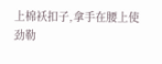上棉袄扣子,拿手在腰上使劲勒